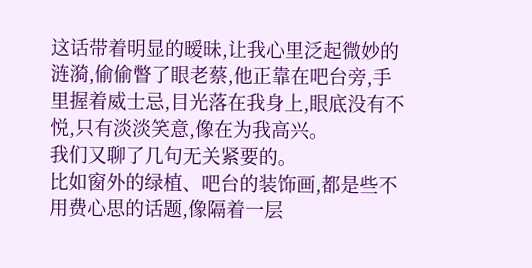这话带着明显的暧昧,让我心里泛起微妙的涟漪,偷偷瞥了眼老蔡,他正靠在吧台旁,手里握着威士忌,目光落在我身上,眼底没有不悦,只有淡淡笑意,像在为我高兴。
我们又聊了几句无关紧要的。
比如窗外的绿植、吧台的装饰画,都是些不用费心思的话题,像隔着一层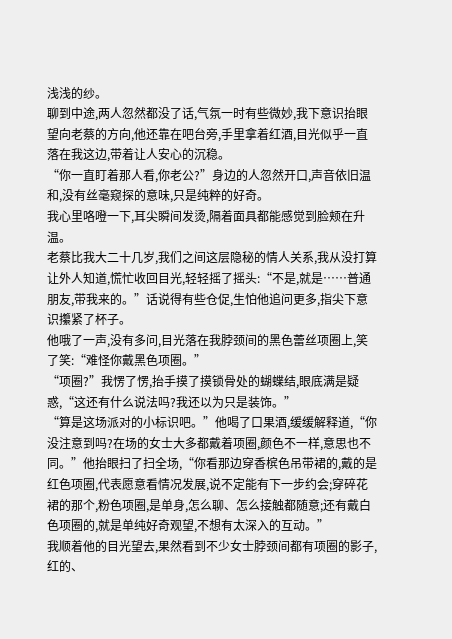浅浅的纱。
聊到中途,两人忽然都没了话,气氛一时有些微妙,我下意识抬眼望向老蔡的方向,他还靠在吧台旁,手里拿着红酒,目光似乎一直落在我这边,带着让人安心的沉稳。
“你一直盯着那人看,你老公?”身边的人忽然开口,声音依旧温和,没有丝毫窥探的意味,只是纯粹的好奇。
我心里咯噔一下,耳尖瞬间发烫,隔着面具都能感觉到脸颊在升温。
老蔡比我大二十几岁,我们之间这层隐秘的情人关系,我从没打算让外人知道,慌忙收回目光,轻轻摇了摇头:“不是,就是……普通朋友,带我来的。”话说得有些仓促,生怕他追问更多,指尖下意识攥紧了杯子。
他哦了一声,没有多问,目光落在我脖颈间的黑色蕾丝项圈上,笑了笑:“难怪你戴黑色项圈。”
“项圈?”我愣了愣,抬手摸了摸锁骨处的蝴蝶结,眼底满是疑惑,“这还有什么说法吗?我还以为只是装饰。”
“算是这场派对的小标识吧。”他喝了口果酒,缓缓解释道,“你没注意到吗?在场的女士大多都戴着项圈,颜色不一样,意思也不同。”他抬眼扫了扫全场,“你看那边穿香槟色吊带裙的,戴的是红色项圈,代表愿意看情况发展,说不定能有下一步约会;穿碎花裙的那个,粉色项圈,是单身,怎么聊、怎么接触都随意;还有戴白色项圈的,就是单纯好奇观望,不想有太深入的互动。”
我顺着他的目光望去,果然看到不少女士脖颈间都有项圈的影子,红的、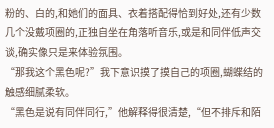粉的、白的,和她们的面具、衣着搭配得恰到好处,还有少数几个没戴项圈的,正独自坐在角落听音乐,或是和同伴低声交谈,确实像只是来体验氛围。
“那我这个黑色呢?”我下意识摸了摸自己的项圈,蝴蝶结的触感细腻柔软。
“黑色是说有同伴同行,”他解释得很清楚,“但不排斥和陌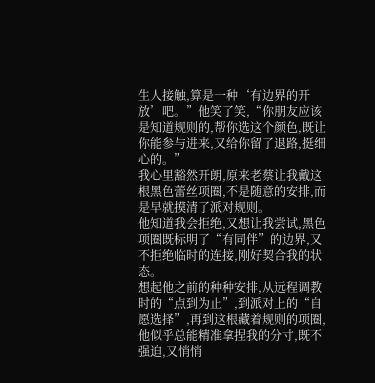生人接触,算是一种‘有边界的开放’吧。”他笑了笑,“你朋友应该是知道规则的,帮你选这个颜色,既让你能参与进来,又给你留了退路,挺细心的。”
我心里豁然开朗,原来老蔡让我戴这根黑色蕾丝项圈,不是随意的安排,而是早就摸清了派对规则。
他知道我会拒绝,又想让我尝试,黑色项圈既标明了“有同伴”的边界,又不拒绝临时的连接,刚好契合我的状态。
想起他之前的种种安排,从远程调教时的“点到为止”,到派对上的“自愿选择”,再到这根藏着规则的项圈,他似乎总能精准拿捏我的分寸,既不强迫,又悄悄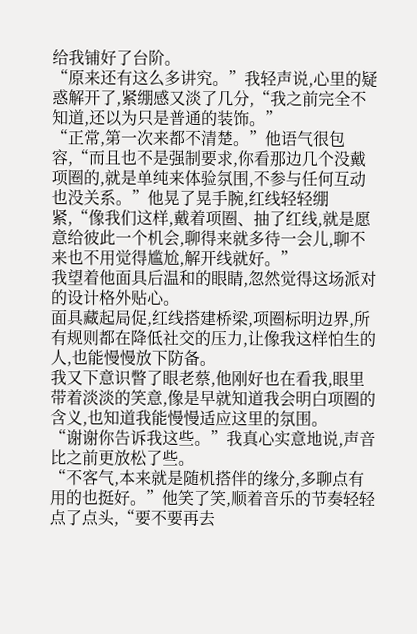给我铺好了台阶。
“原来还有这么多讲究。”我轻声说,心里的疑惑解开了,紧绷感又淡了几分,“我之前完全不知道,还以为只是普通的装饰。”
“正常,第一次来都不清楚。”他语气很包容,“而且也不是强制要求,你看那边几个没戴项圈的,就是单纯来体验氛围,不参与任何互动也没关系。”他晃了晃手腕,红线轻轻绷紧,“像我们这样,戴着项圈、抽了红线,就是愿意给彼此一个机会,聊得来就多待一会儿,聊不来也不用觉得尴尬,解开线就好。”
我望着他面具后温和的眼睛,忽然觉得这场派对的设计格外贴心。
面具藏起局促,红线搭建桥梁,项圈标明边界,所有规则都在降低社交的压力,让像我这样怕生的人,也能慢慢放下防备。
我又下意识瞥了眼老蔡,他刚好也在看我,眼里带着淡淡的笑意,像是早就知道我会明白项圈的含义,也知道我能慢慢适应这里的氛围。
“谢谢你告诉我这些。”我真心实意地说,声音比之前更放松了些。
“不客气,本来就是随机搭伴的缘分,多聊点有用的也挺好。”他笑了笑,顺着音乐的节奏轻轻点了点头,“要不要再去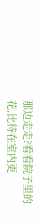那边走走?看看院子里的花,比待在室内更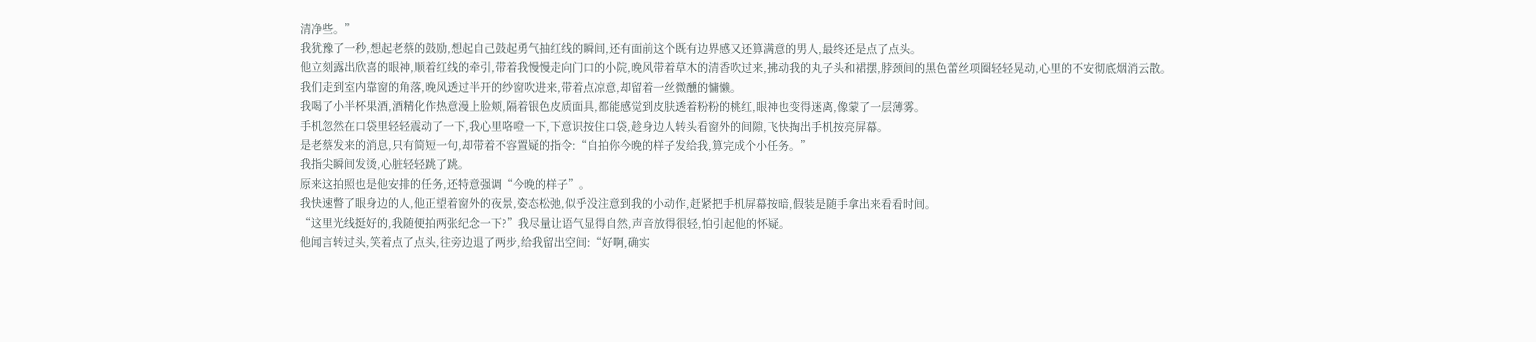清净些。”
我犹豫了一秒,想起老蔡的鼓励,想起自己鼓起勇气抽红线的瞬间,还有面前这个既有边界感又还算满意的男人,最终还是点了点头。
他立刻露出欣喜的眼神,顺着红线的牵引,带着我慢慢走向门口的小院,晚风带着草木的清香吹过来,拂动我的丸子头和裙摆,脖颈间的黑色蕾丝项圈轻轻晃动,心里的不安彻底烟消云散。
我们走到室内靠窗的角落,晚风透过半开的纱窗吹进来,带着点凉意,却留着一丝微醺的慵懒。
我喝了小半杯果酒,酒精化作热意漫上脸颊,隔着银色皮质面具,都能感觉到皮肤透着粉粉的桃红,眼神也变得迷离,像蒙了一层薄雾。
手机忽然在口袋里轻轻震动了一下,我心里咯噔一下,下意识按住口袋,趁身边人转头看窗外的间隙,飞快掏出手机按亮屏幕。
是老蔡发来的消息,只有简短一句,却带着不容置疑的指令:“自拍你今晚的样子发给我,算完成个小任务。”
我指尖瞬间发烫,心脏轻轻跳了跳。
原来这拍照也是他安排的任务,还特意强调“今晚的样子”。
我快速瞥了眼身边的人,他正望着窗外的夜景,姿态松弛,似乎没注意到我的小动作,赶紧把手机屏幕按暗,假装是随手拿出来看看时间。
“这里光线挺好的,我随便拍两张纪念一下?”我尽量让语气显得自然,声音放得很轻,怕引起他的怀疑。
他闻言转过头,笑着点了点头,往旁边退了两步,给我留出空间:“好啊,确实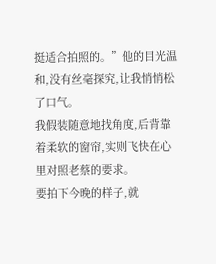挺适合拍照的。”他的目光温和,没有丝毫探究,让我悄悄松了口气。
我假装随意地找角度,后背靠着柔软的窗帘,实则飞快在心里对照老蔡的要求。
要拍下今晚的样子,就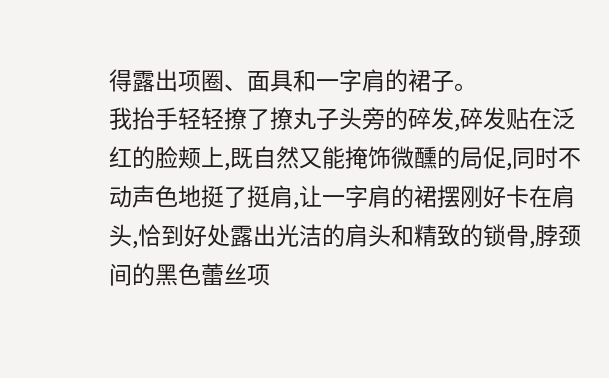得露出项圈、面具和一字肩的裙子。
我抬手轻轻撩了撩丸子头旁的碎发,碎发贴在泛红的脸颊上,既自然又能掩饰微醺的局促,同时不动声色地挺了挺肩,让一字肩的裙摆刚好卡在肩头,恰到好处露出光洁的肩头和精致的锁骨,脖颈间的黑色蕾丝项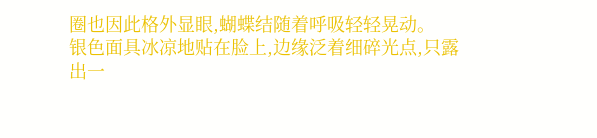圈也因此格外显眼,蝴蝶结随着呼吸轻轻晃动。
银色面具冰凉地贴在脸上,边缘泛着细碎光点,只露出一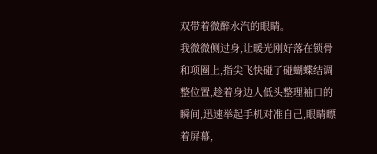双带着微醉水汽的眼睛。
我微微侧过身,让暖光刚好落在锁骨和项圈上,指尖飞快碰了碰蝴蝶结调整位置,趁着身边人低头整理袖口的瞬间,迅速举起手机对准自己,眼睛瞟着屏幕,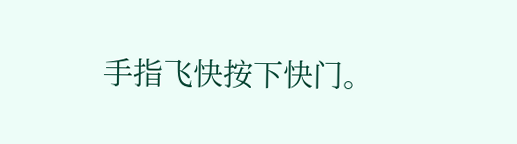手指飞快按下快门。